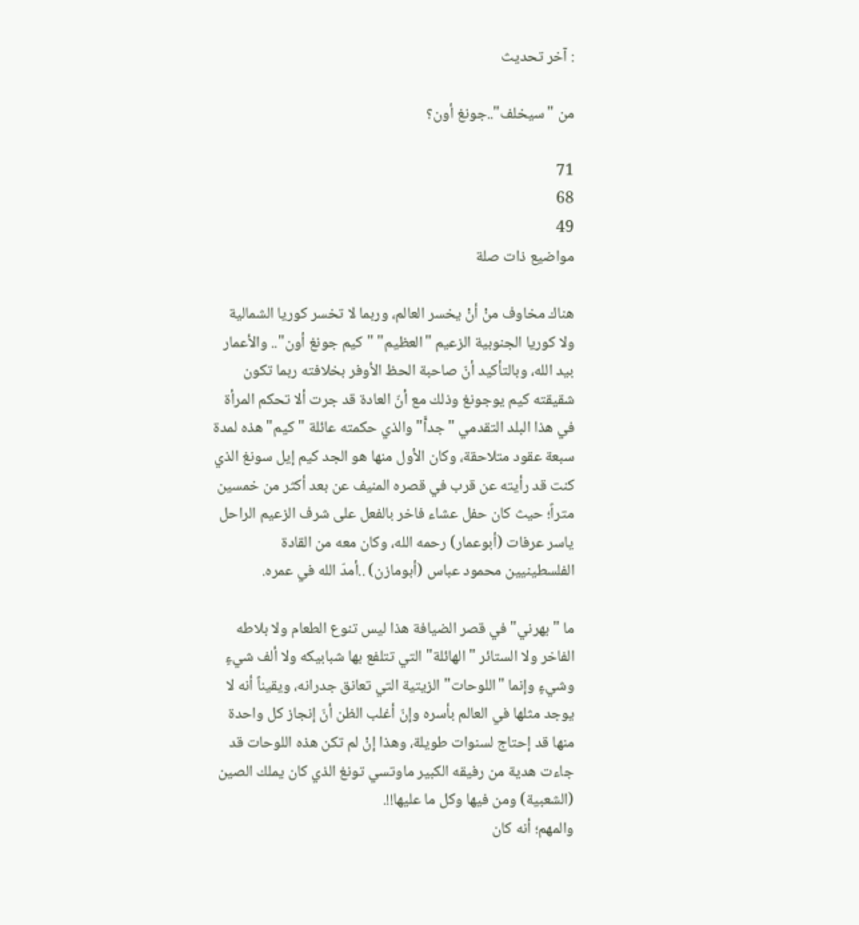: آخر تحديث

من "سيخلف"..جونغ أون؟

71
68
49
مواضيع ذات صلة

هناك مخاوف منْ أنْ يخسر العالم، وربما لا تخسر كوريا الشمالية ولا كوريا الجنوبية الزعيم "العظيم" "كيم جونغ أون".. والأعمار بيد الله، وبالتأكيد أنّ صاحبة الحظ الأوفر بخلافته ربما تكون شقيقته كيم يوجونغ وذلك مع أنّ العادة قد جرت ألا تحكم المرأة في هذا البلد التقدمي "جداًّ" والذي حكمته عائلة "كيم" هذه لمدة سبعة عقود متلاحقة، وكان الأول منها هو الجد كيم إيل سونغ الذي كنت قد رأيته عن قرب في قصره المنيف عن بعد أكثر من خمسين متراً؛ حيث كان حفل عشاء فاخر بالفعل على شرف الزعيم الراحل ياسر عرفات (أبوعمار) رحمه الله، وكان معه من القادة الفلسطينيين محمود عباس (أبومازن) ..أمدّ الله في عمره.

ما "بهرني" في قصر الضيافة هذا ليس تنوع الطعام ولا بلاطه الفاخر ولا الستائر "الهائلة" التي تتلفع بها شبابيكه ولا ألف شيءٍ وشيءٍ وإنما "اللوحات" الزيتية التي تعانق جدرانه، ويقيناً أنه لا يوجد مثلها في العالم بأسره وإنّ أغلب الظن أنّ إنجاز كل واحدة منها قد إحتاج لسنوات طويلة، وهذا إنْ لم تكن هذه اللوحات قد جاءت هدية من رفيقه الكبير ماوتسي تونغ الذي كان يملك الصين (الشعبية) ومن فيها وكل ما عليها!!.
والمهم؛ أنه كان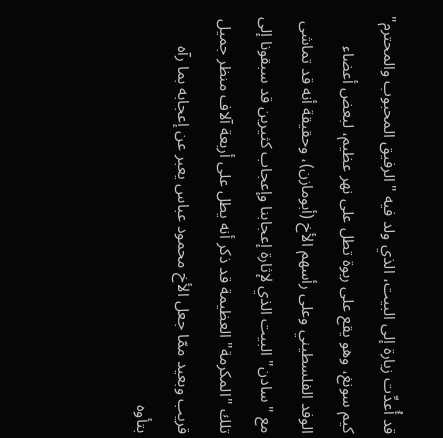قد أُعدِّت زيارة إلى البيت، الذي ولد فيه "الرفيق المحبوب والمحترم" كيم سونغ، وهو يقع على ربوة تطل على نهر عظيم، لبعض أعضاء الوفد الفلسطيني وعلى رأسهم الأخ (أبومازن)، وحقيقة أنه قد تماشى مع "سادن" البيت الذي لإثارة إعجابنا وإعجاب كثيرين قد سبقونا إلى تلك "المكرمة" العظيمة قد ذكر أنه يطل على أربعة آلاف منظر جميل قريب وبعيد ممّا جعل الأخ محمود عباس يعبر عن إعجابه بما رآه بتأوه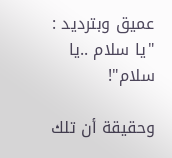عميق وبترديد : "يا سلام ..يا سلام"!

وحقيقة أن تلك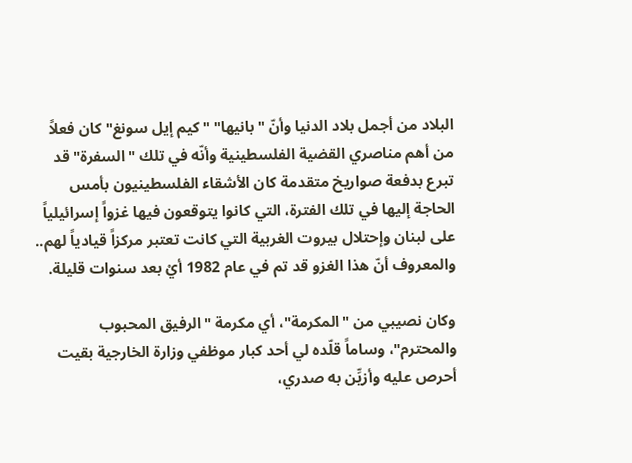البلاد من أجمل بلاد الدنيا وأنّ "بانيها" "كيم إيل سونغ" كان فعلاً من أهم مناصري القضية الفلسطينية وأنّه في تلك "السفرة" قد تبرع بدفعة صواريخ متقدمة كان الأشقاء الفلسطينيون بأمس الحاجة إليها في تلك الفترة، التي كانوا يتوقعون فيها غزواً إسرائيلياً على لبنان وإحتلال بيروت الغربية التي كانت تعتبر مركزاً قيادياً لهم.. والمعروف أنّ هذا الغزو قد تم في عام 1982 أيْ بعد سنوات قليلة.

وكان نصيبي من "المكرمة"، أي مكرمة "الرفيق المحبوب والمحترم"، وساماً قلّده لي أحد كبار موظفي وزارة الخارجية بقيت أحرص عليه وأزيِّن به صدري،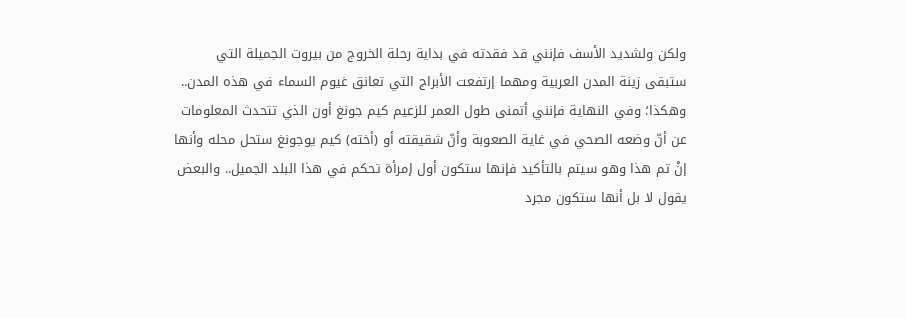ولكن ولشديد الأسف فإنني قد فقدته في بداية رحلة الخروج من بيروت الجميلة التي ستبقى زينة المدن العربية ومهما إرتفعت الأبراج التي تعانق غيوم السماء في هذه المدن.. وهكذا؛ وفي النهاية فإنني أتمنى طول العمر للزعيم كيم جونغ أون الذي تتحدث المعلومات عن أنّ وضعه الصحي في غاية الصعوبة وأنّ شقيقته أو (أخته) كيم يوجونغ ستحل محله وأنها إنْ تم هذا وهو سيتم بالتأكيد فإنها ستكون أول إمرأة تحكم في هذا البلد الجميل.. والبعض يقول لا بل أنها ستكون مجرد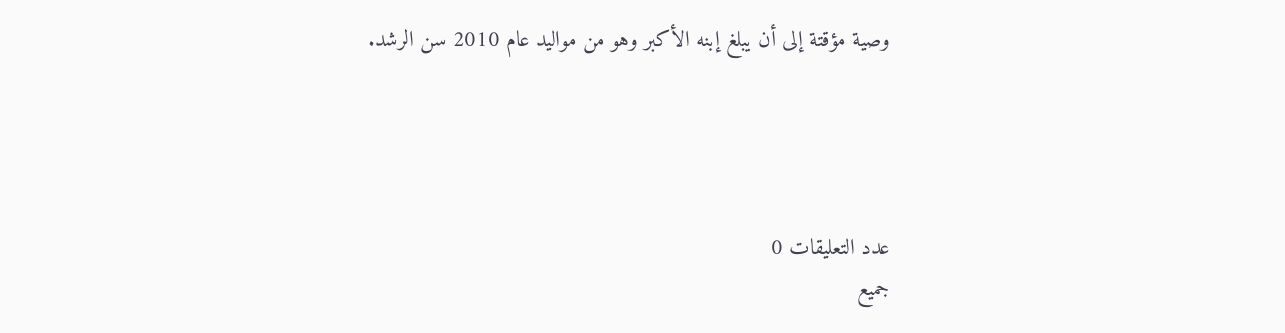وصية مؤقتة إلى أن يبلغ إبنه الأكبر وهو من مواليد عام 2010 سن الرشد.




عدد التعليقات 0
جميع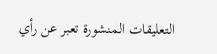التعليقات المنشورة تعبر عن رأي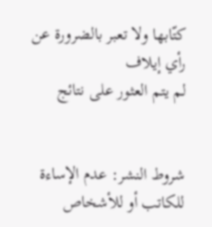كتّابها ولا تعبر بالضرورة عن رأي إيلاف
لم يتم العثور على نتائج


شروط النشر: عدم الإساءة للكاتب أو للأشخاص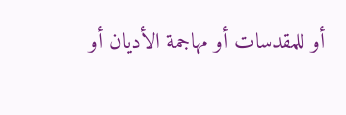أو للمقدسات أو مهاجمة الأديان أو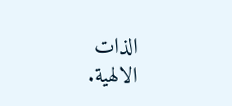الذات الالهية.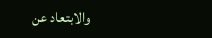والابتعاد عن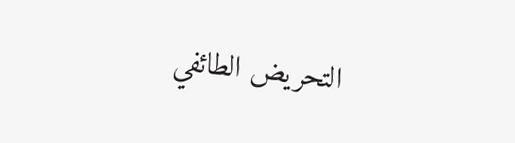التحريض الطائفي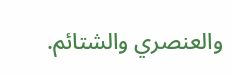والعنصري والشتائم.